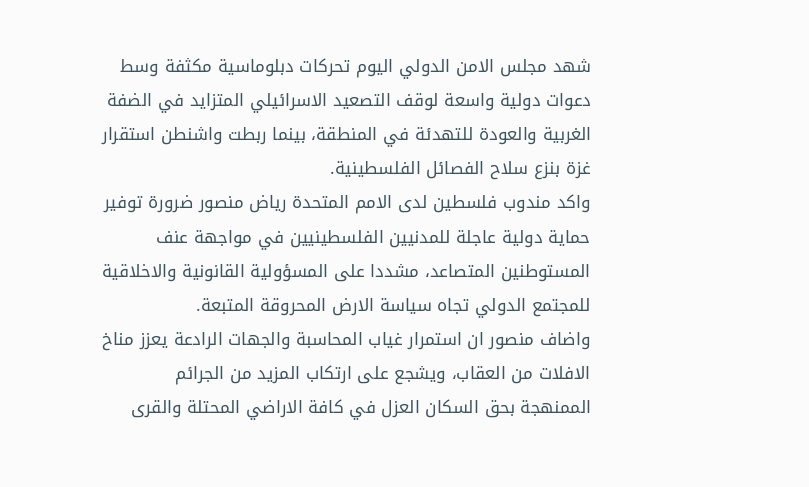شهد مجلس الامن الدولي اليوم تحركات دبلوماسية مكثفة وسط دعوات دولية واسعة لوقف التصعيد الاسرائيلي المتزايد في الضفة الغربية والعودة للتهدئة في المنطقة، بينما ربطت واشنطن استقرار غزة بنزع سلاح الفصائل الفلسطينية.
واكد مندوب فلسطين لدى الامم المتحدة رياض منصور ضرورة توفير حماية دولية عاجلة للمدنيين الفلسطينيين في مواجهة عنف المستوطنين المتصاعد، مشددا على المسؤولية القانونية والاخلاقية للمجتمع الدولي تجاه سياسة الارض المحروقة المتبعة.
واضاف منصور ان استمرار غياب المحاسبة والجهات الرادعة يعزز مناخ الافلات من العقاب، ويشجع على ارتكاب المزيد من الجرائم الممنهجة بحق السكان العزل في كافة الاراضي المحتلة والقرى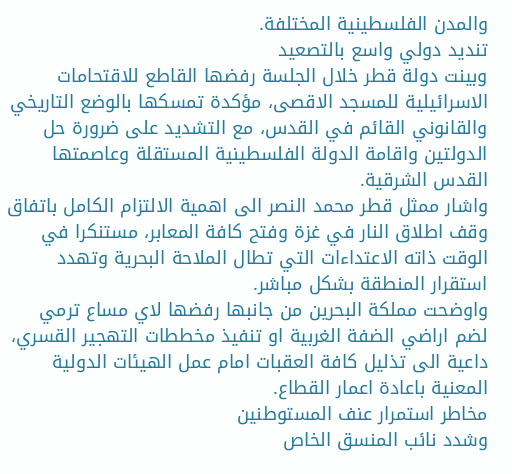والمدن الفلسطينية المختلفة.
تنديد دولي واسع بالتصعيد
وبينت دولة قطر خلال الجلسة رفضها القاطع للاقتحامات الاسرائيلية للمسجد الاقصى، مؤكدة تمسكها بالوضع التاريخي والقانوني القائم في القدس، مع التشديد على ضرورة حل الدولتين واقامة الدولة الفلسطينية المستقلة وعاصمتها القدس الشرقية.
واشار ممثل قطر محمد النصر الى اهمية الالتزام الكامل باتفاق وقف اطلاق النار في غزة وفتح كافة المعابر، مستنكرا في الوقت ذاته الاعتداءات التي تطال الملاحة البحرية وتهدد استقرار المنطقة بشكل مباشر.
واوضحت مملكة البحرين من جانبها رفضها لاي مساع ترمي لضم اراضي الضفة الغربية او تنفيذ مخططات التهجير القسري، داعية الى تذليل كافة العقبات امام عمل الهيئات الدولية المعنية باعادة اعمار القطاع.
مخاطر استمرار عنف المستوطنين
وشدد نائب المنسق الخاص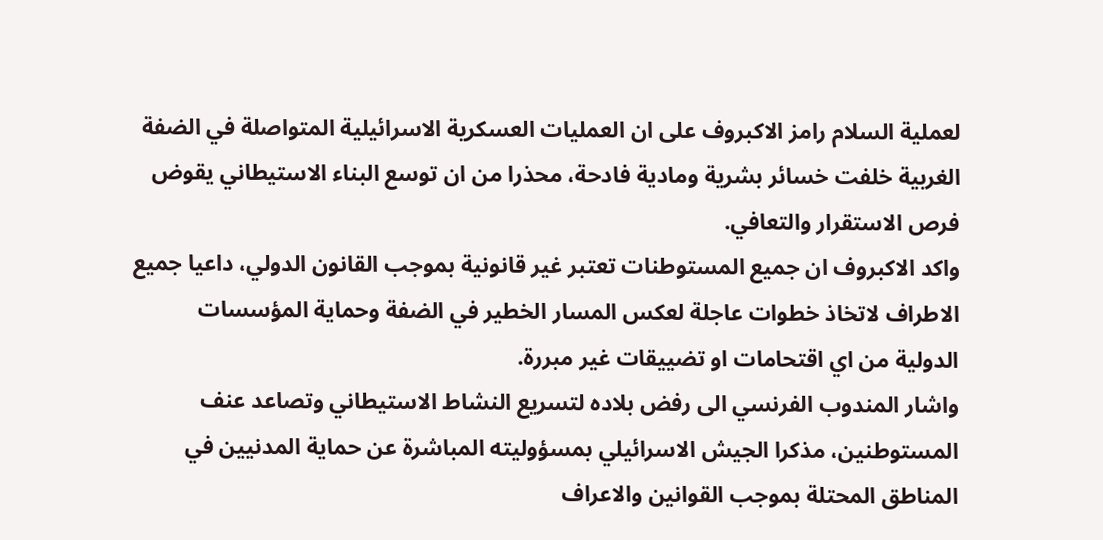لعملية السلام رامز الاكبروف على ان العمليات العسكرية الاسرائيلية المتواصلة في الضفة الغربية خلفت خسائر بشرية ومادية فادحة، محذرا من ان توسع البناء الاستيطاني يقوض فرص الاستقرار والتعافي.
واكد الاكبروف ان جميع المستوطنات تعتبر غير قانونية بموجب القانون الدولي، داعيا جميع الاطراف لاتخاذ خطوات عاجلة لعكس المسار الخطير في الضفة وحماية المؤسسات الدولية من اي اقتحامات او تضييقات غير مبررة.
واشار المندوب الفرنسي الى رفض بلاده لتسريع النشاط الاستيطاني وتصاعد عنف المستوطنين، مذكرا الجيش الاسرائيلي بمسؤوليته المباشرة عن حماية المدنيين في المناطق المحتلة بموجب القوانين والاعراف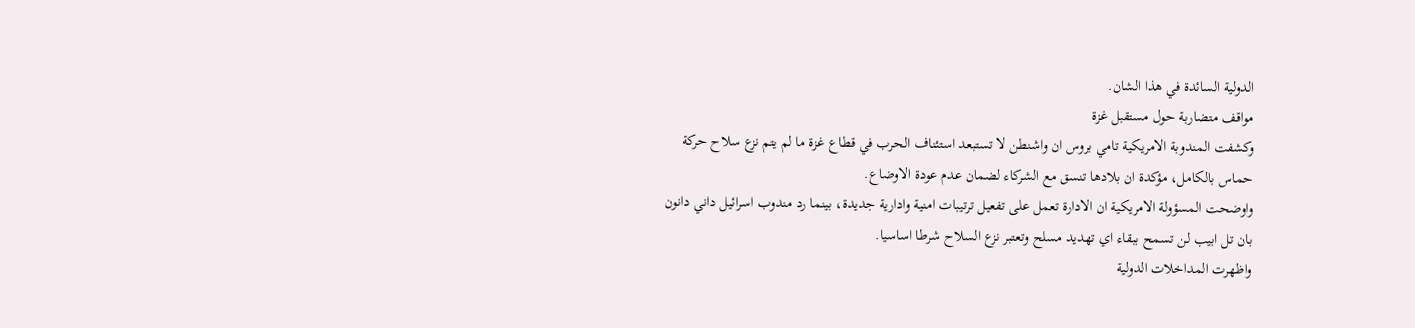الدولية السائدة في هذا الشان.
مواقف متضاربة حول مستقبل غزة
وكشفت المندوبة الامريكية تامي بروس ان واشنطن لا تستبعد استئناف الحرب في قطاع غزة ما لم يتم نزع سلاح حركة حماس بالكامل، مؤكدة ان بلادها تنسق مع الشركاء لضمان عدم عودة الاوضاع.
واوضحت المسؤولة الامريكية ان الادارة تعمل على تفعيل ترتيبات امنية وادارية جديدة، بينما رد مندوب اسرائيل داني دانون بان تل ابيب لن تسمح ببقاء اي تهديد مسلح وتعتبر نزع السلاح شرطا اساسيا.
واظهرت المداخلات الدولية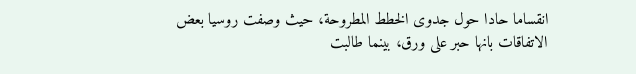انقساما حادا حول جدوى الخطط المطروحة، حيث وصفت روسيا بعض الاتفاقات بانها حبر على ورق، بينما طالبت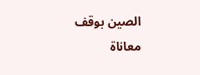الصين بوقف معاناة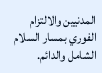المدنيين والالتزام الفوري بمسار السلام الشامل والدائم.